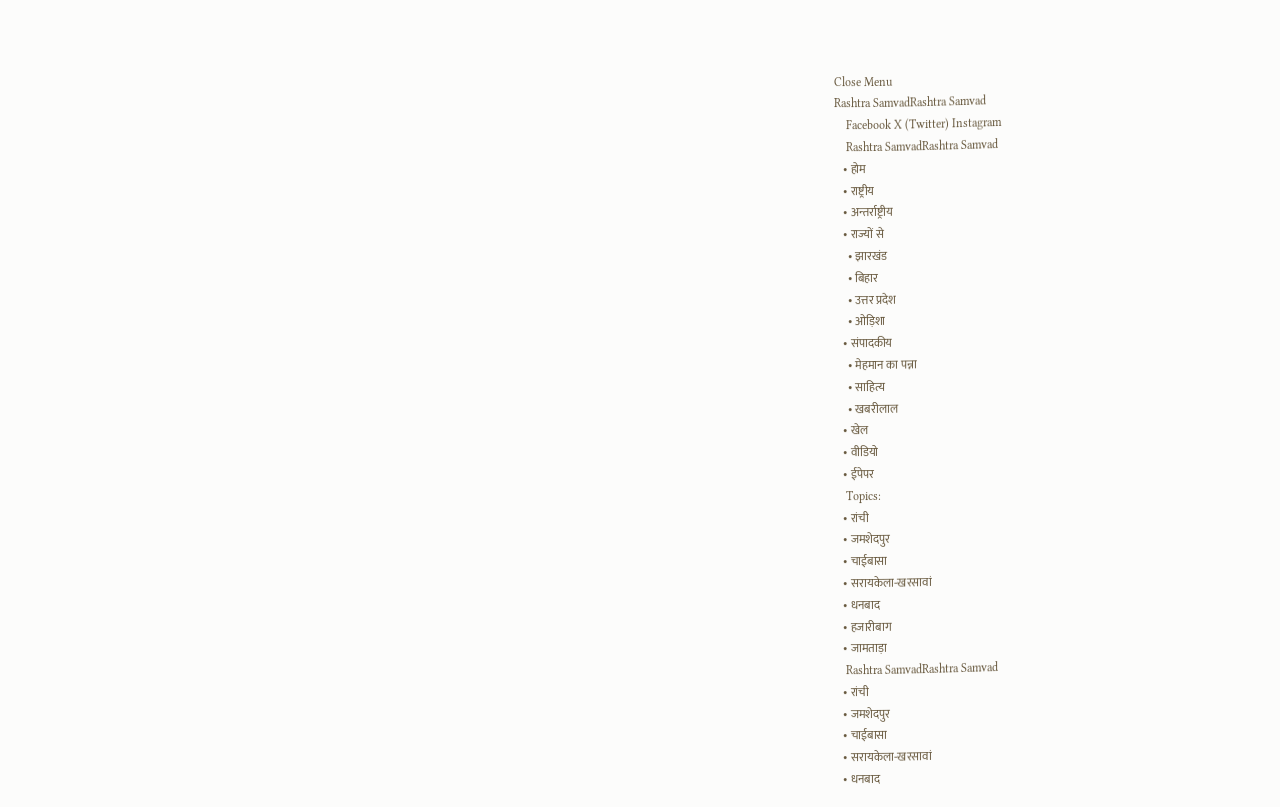Close Menu
Rashtra SamvadRashtra Samvad
    Facebook X (Twitter) Instagram
    Rashtra SamvadRashtra Samvad
    • होम
    • राष्ट्रीय
    • अन्तर्राष्ट्रीय
    • राज्यों से
      • झारखंड
      • बिहार
      • उत्तर प्रदेश
      • ओड़िशा
    • संपादकीय
      • मेहमान का पन्ना
      • साहित्य
      • खबरीलाल
    • खेल
    • वीडियो
    • ईपेपर
    Topics:
    • रांची
    • जमशेदपुर
    • चाईबासा
    • सरायकेला-खरसावां
    • धनबाद
    • हजारीबाग
    • जामताड़ा
    Rashtra SamvadRashtra Samvad
    • रांची
    • जमशेदपुर
    • चाईबासा
    • सरायकेला-खरसावां
    • धनबाद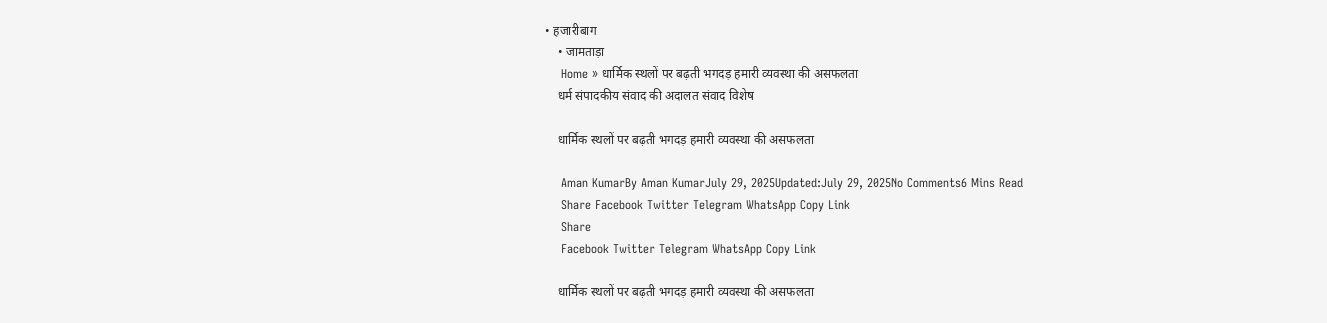• हजारीबाग
    • जामताड़ा
    Home » धार्मिक स्थलों पर बढ़ती भगदड़ हमारी व्यवस्था की असफलता
    धर्म संपादकीय संवाद की अदालत संवाद विशेष

    धार्मिक स्थलों पर बढ़ती भगदड़ हमारी व्यवस्था की असफलता

    Aman KumarBy Aman KumarJuly 29, 2025Updated:July 29, 2025No Comments6 Mins Read
    Share Facebook Twitter Telegram WhatsApp Copy Link
    Share
    Facebook Twitter Telegram WhatsApp Copy Link

    धार्मिक स्थलों पर बढ़ती भगदड़ हमारी व्यवस्था की असफलता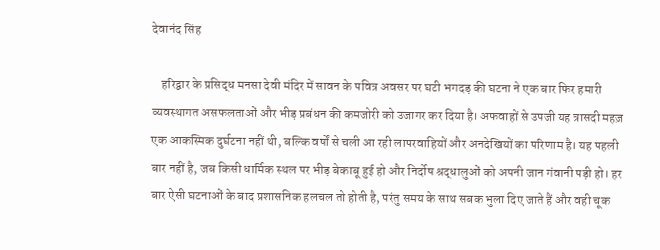देवानंद सिंह

    हरिद्वार के प्रसिद्ध मनसा देवी मंदिर में सावन के पवित्र अवसर पर घटी भगदड़ की घटना ने एक बार फिर हमारी व्यवस्थागत असफलताओं और भीड़ प्रबंधन की कमजोरी को उजागर कर दिया है। अफवाहों से उपजी यह त्रासदी महज़ एक आकस्मिक दुर्घटना नहीं थी, बल्कि वर्षों से चली आ रही लापरवाहियों और अनदेखियों का परिणाम है। यह पहली बार नहीं है, जब किसी धार्मिक स्थल पर भीड़ बेकाबू हुई हो और निर्दोष श्रद्धालुओं को अपनी जान गंवानी पड़ी हो। हर बार ऐसी घटनाओं के बाद प्रशासनिक हलचल तो होती है, परंतु समय के साथ सबक भुला दिए जाते हैं और वही चूक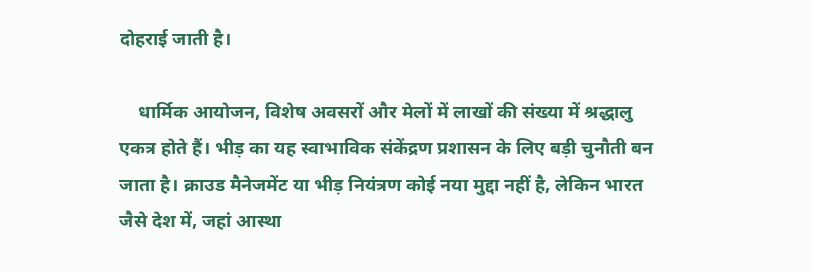दोहराई जाती है।

    धार्मिक आयोजन, विशेष अवसरों और मेलों में लाखों की संख्या में श्रद्धालु एकत्र होते हैं। भीड़ का यह स्वाभाविक संकेंद्रण प्रशासन के लिए बड़ी चुनौती बन जाता है। क्राउड मैनेजमेंट या भीड़ नियंत्रण कोई नया मुद्दा नहीं है, लेकिन भारत जैसे देश में, जहां आस्था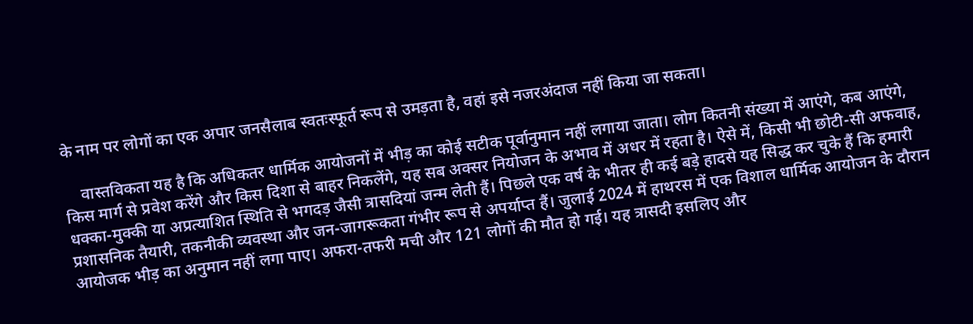के नाम पर लोगों का एक अपार जनसैलाब स्वतःस्फूर्त रूप से उमड़ता है, वहां इसे नजरअंदाज नहीं किया जा सकता।

    वास्तविकता यह है कि अधिकतर धार्मिक आयोजनों में भीड़ का कोई सटीक पूर्वानुमान नहीं लगाया जाता। लोग कितनी संख्या में आएंगे, कब आएंगे, किस मार्ग से प्रवेश करेंगे और किस दिशा से बाहर निकलेंगे, यह सब अक्सर नियोजन के अभाव में अधर में रहता है। ऐसे में, किसी भी छोटी-सी अफवाह, धक्का-मुक्की या अप्रत्याशित स्थिति से भगदड़ जैसी त्रासदियां जन्म लेती हैं। पिछले एक वर्ष के भीतर ही कई बड़े हादसे यह सिद्ध कर चुके हैं कि हमारी प्रशासनिक तैयारी, तकनीकी व्यवस्था और जन-जागरूकता गंभीर रूप से अपर्याप्त हैं। जुलाई 2024 में हाथरस में एक विशाल धार्मिक आयोजन के दौरान आयोजक भीड़ का अनुमान नहीं लगा पाए। अफरा-तफरी मची और 121 लोगों की मौत हो गई। यह त्रासदी इसलिए और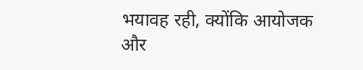भयावह रही, क्योंकि आयोजक और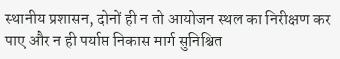स्थानीय प्रशासन, दोनों ही न तो आयोजन स्थल का निरीक्षण कर पाए और न ही पर्याप्त निकास मार्ग सुनिश्चित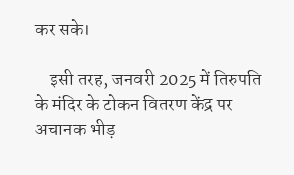कर सके।

    इसी तरह, जनवरी 2025 में तिरुपति के मंदिर के टोकन वितरण केंद्र पर अचानक भीड़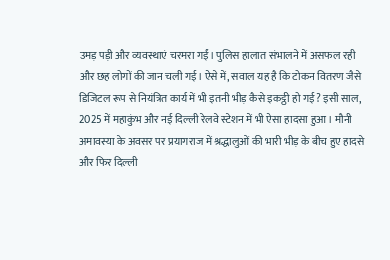उमड़ पड़ी और व्यवस्थाएं चरमरा गईं। पुलिस हालात संभालने में असफल रही और छह लोगों की जान चली गई। ऐसे में, सवाल यह है कि टोकन वितरण जैसे डिजिटल रूप से नियंत्रित कार्य में भी इतनी भीड़ कैसे इकट्ठी हो गई? इसी साल, 2025 में महाकुंभ और नई दिल्ली रेलवे स्टेशन में भी ऐसा हादसा हुआ। मौनी अमावस्या के अवसर पर प्रयागराज में श्रद्धालुओं की भारी भीड़ के बीच हुए हादसे और फिर दिल्ली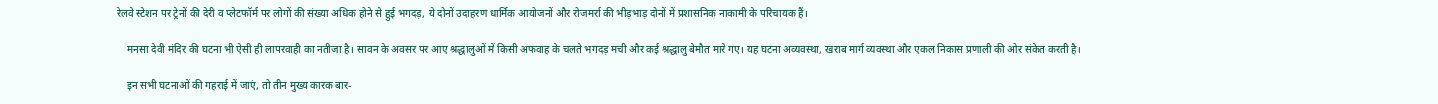रेलवे स्टेशन पर ट्रेनों की देरी व प्लेटफॉर्म पर लोगों की संख्या अधिक होने से हुई भगदड़, ये दोनों उदाहरण धार्मिक आयोजनों और रोजमर्रा की भीड़भाड़ दोनों में प्रशासनिक नाकामी के परिचायक हैं।

    मनसा देवी मंदिर की घटना भी ऐसी ही लापरवाही का नतीजा है। सावन के अवसर पर आए श्रद्धालुओं में किसी अफवाह के चलते भगदड़ मची और कई श्रद्धालु बेमौत मारे गए। यह घटना अव्यवस्था, खराब मार्ग व्यवस्था और एकल निकास प्रणाली की ओर संकेत करती है।

    इन सभी घटनाओं की गहराई में जाएं, तो तीन मुख्य कारक बार-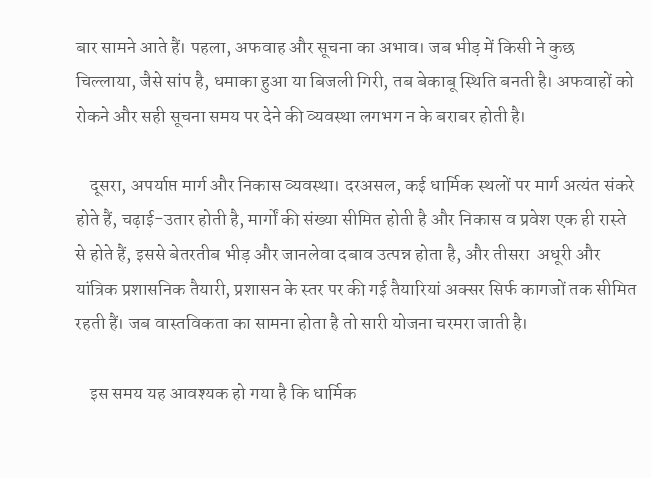बार सामने आते हैं। पहला, अफवाह और सूचना का अभाव। जब भीड़ में किसी ने कुछ चिल्लाया, जैसे सांप है, धमाका हुआ या बिजली गिरी, तब बेकाबू स्थिति बनती है। अफवाहों को रोकने और सही सूचना समय पर देने की व्यवस्था लगभग न के बराबर होती है।

    दूसरा, अपर्याप्त मार्ग और निकास व्यवस्था। दरअसल, कई धार्मिक स्थलों पर मार्ग अत्यंत संकरे होते हैं, चढ़ाई-उतार होती है, मार्गों की संख्या सीमित होती है और निकास व प्रवेश एक ही रास्ते से होते हैं, इससे बेतरतीब भीड़ और जानलेवा दबाव उत्पन्न होता है, और तीसरा  अधूरी और यांत्रिक प्रशासनिक तैयारी, प्रशासन के स्तर पर की गई तैयारियां अक्सर सिर्फ कागजों तक सीमित रहती हैं। जब वास्तविकता का सामना होता है तो सारी योजना चरमरा जाती है।

    इस समय यह आवश्यक हो गया है कि धार्मिक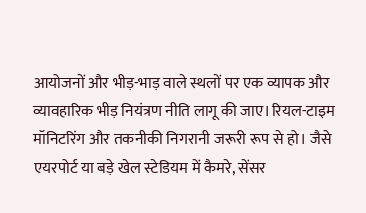आयोजनों और भीड़-भाड़ वाले स्थलों पर एक व्यापक और व्यावहारिक भीड़ नियंत्रण नीति लागू की जाए।रियल-टाइम मॉनिटरिंग और तकनीकी निगरानी जरूरी रूप से हो। जैसे एयरपोर्ट या बड़े खेल स्टेडियम में कैमरे, सेंसर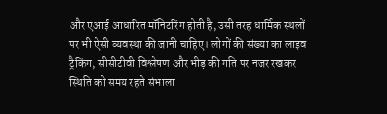और एआई आधारित मॉनिटरिंग होती है, उसी तरह धार्मिक स्थलों पर भी ऐसी व्यवस्था की जानी चाहिए। लोगों की संख्या का लाइव ट्रैकिंग, सीसीटीवी विश्लेषण और भीड़ की गति पर नजर रखकर स्थिति को समय रहते संभाला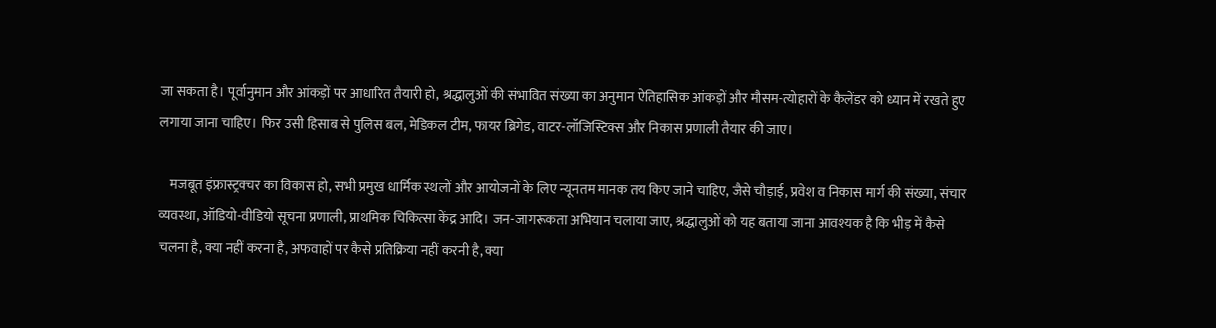जा सकता है। पूर्वानुमान और आंकड़ों पर आधारित तैयारी हो, श्रद्धालुओं की संभावित संख्या का अनुमान ऐतिहासिक आंकड़ों और मौसम-त्योहारों के कैलेंडर को ध्यान में रखते हुए लगाया जाना चाहिए। फिर उसी हिसाब से पुलिस बल, मेडिकल टीम, फायर ब्रिगेड, वाटर-लॉजिस्टिक्स और निकास प्रणाली तैयार की जाए।

    मजबूत इंफ्रास्ट्रक्चर का विकास हो, सभी प्रमुख धार्मिक स्थलों और आयोजनों के लिए न्यूनतम मानक तय किए जाने चाहिए, जैसे चौड़ाई, प्रवेश व निकास मार्ग की संख्या, संचार व्यवस्था, ऑडियो-वीडियो सूचना प्रणाली, प्राथमिक चिकित्सा केंद्र आदि। जन-जागरूकता अभियान चलाया जाए, श्रद्धालुओं को यह बताया जाना आवश्यक है कि भीड़ में कैसे चलना है, क्या नहीं करना है, अफवाहों पर कैसे प्रतिक्रिया नहीं करनी है, क्या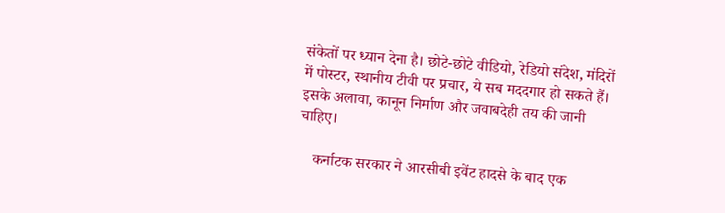संकेतों पर ध्यान देना है। छोटे-छोटे वीडियो, रेडियो संदेश, मंदिरों में पोस्टर, स्थानीय टीवी पर प्रचार, ये सब मददगार हो सकते हैं। इसके अलावा, कानून निर्माण और जवाबदेही तय की जानी चाहिए।

    कर्नाटक सरकार ने आरसीबी इवेंट हादसे के बाद एक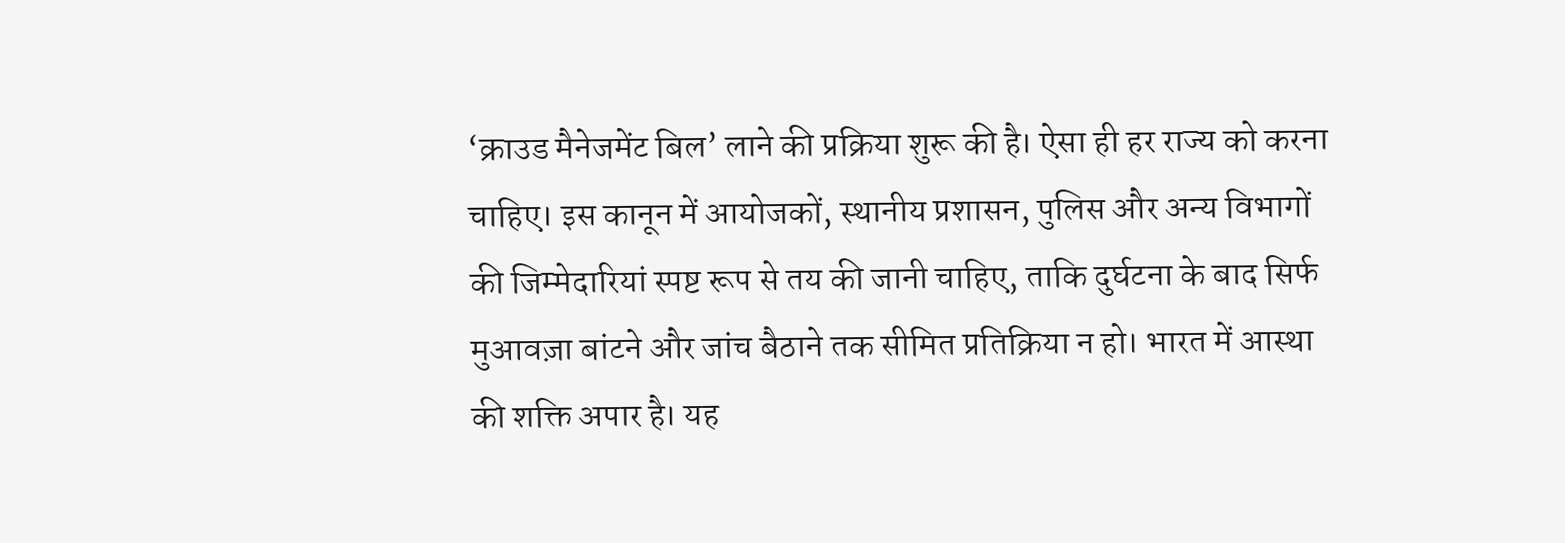‘क्राउड मैनेजमेंट बिल’ लाने की प्रक्रिया शुरू की है। ऐसा ही हर राज्य को करना चाहिए। इस कानून में आयोजकों, स्थानीय प्रशासन, पुलिस और अन्य विभागों की जिम्मेदारियां स्पष्ट रूप से तय की जानी चाहिए, ताकि दुर्घटना के बाद सिर्फ मुआवज़ा बांटने और जांच बैठाने तक सीमित प्रतिक्रिया न हो। भारत में आस्था की शक्ति अपार है। यह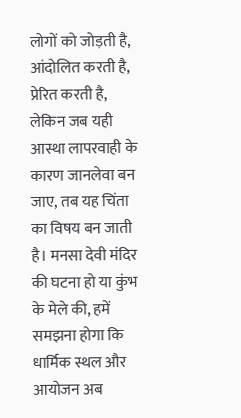लोगों को जोड़ती है, आंदोलित करती है, प्रेरित करती है, लेकिन जब यही आस्था लापरवाही के कारण जानलेवा बन जाए, तब यह चिंता का विषय बन जाती है। मनसा देवी मंदिर की घटना हो या कुंभ के मेले की, हमें समझना होगा कि धार्मिक स्थल और आयोजन अब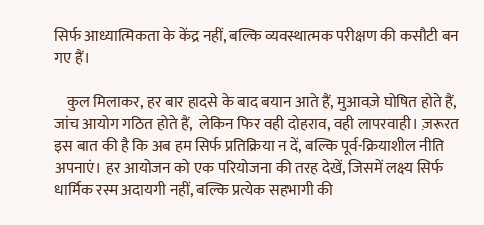सिर्फ आध्यात्मिकता के केंद्र नहीं, बल्कि व्यवस्थात्मक परीक्षण की कसौटी बन गए हैं।

    कुल मिलाकर, हर बार हादसे के बाद बयान आते हैं, मुआवज़े घोषित होते हैं, जांच आयोग गठित होते हैं,  लेकिन फिर वही दोहराव, वही लापरवाही। ज़रूरत इस बात की है कि अब हम सिर्फ प्रतिक्रिया न दें, बल्कि पूर्व-क्रियाशील नीति अपनाएं। हर आयोजन को एक परियोजना की तरह देखें, जिसमें लक्ष्य सिर्फ धार्मिक रस्म अदायगी नहीं, बल्कि प्रत्येक सहभागी की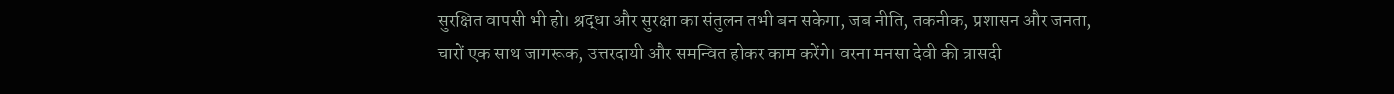सुरक्षित वापसी भी हो। श्रद्धा और सुरक्षा का संतुलन तभी बन सकेगा, जब नीति, तकनीक, प्रशासन और जनता, चारों एक साथ जागरूक, उत्तरदायी और समन्वित होकर काम करेंगे। वरना मनसा देवी की त्रासदी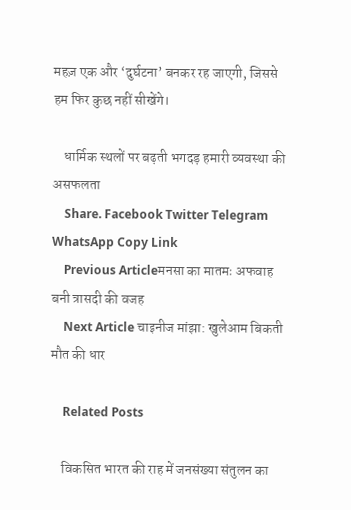महज़ एक और ‘दुर्घटना’ बनकर रह जाएगी, जिससे हम फिर कुछ नहीं सीखेंगे।

    धार्मिक स्थलों पर बढ़ती भगदड़ हमारी व्यवस्था की असफलता
    Share. Facebook Twitter Telegram WhatsApp Copy Link
    Previous Articleमनसा का मातमः अफवाह बनी त्रासदी की वजह
    Next Article चाइनीज मांझा: खुलेआम बिकती मौत की धार

    Related Posts

    विकसित भारत की राह में जनसंख्या संतुलन का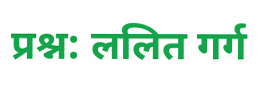प्रश्न: ललित गर्ग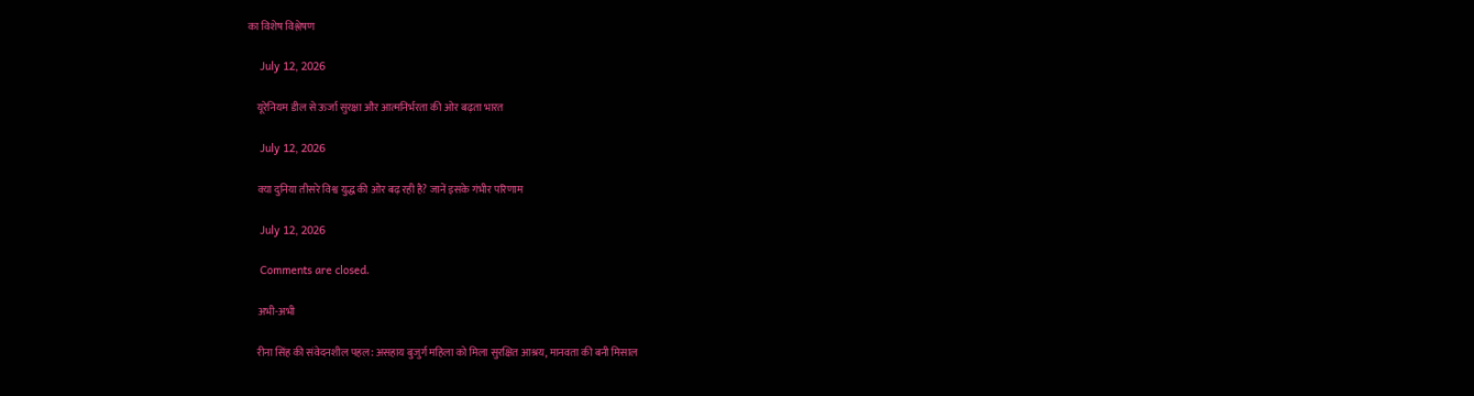का विशेष विश्लेषण

    July 12, 2026

    यूरेनियम डील से ऊर्जा सुरक्षा और आत्मनिर्भरता की ओर बढ़ता भारत

    July 12, 2026

    क्या दुनिया तीसरे विश्व युद्ध की ओर बढ़ रही है? जानें इसके गंभीर परिणाम

    July 12, 2026

    Comments are closed.

    अभी-अभी

    रीना सिंह की संवेदनशील पहल: असहाय बुजुर्ग महिला को मिला सुरक्षित आश्रय, मानवता की बनी मिसाल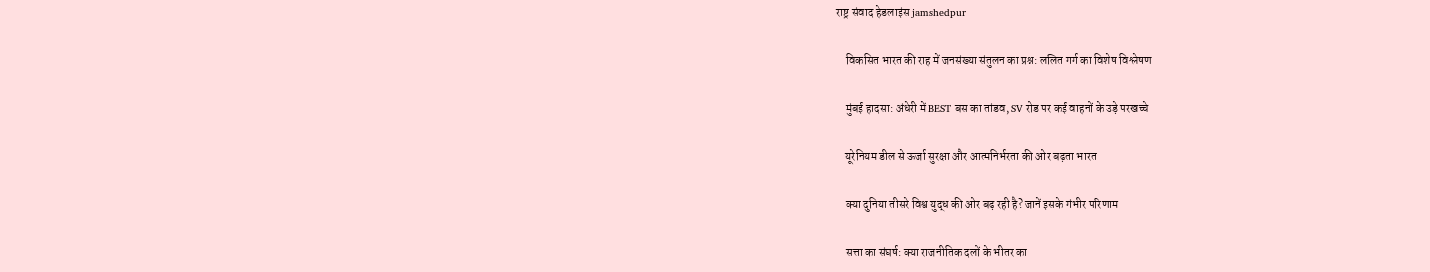राष्ट्र संवाद हेडलाइंस jamshedpur

    विकसित भारत की राह में जनसंख्या संतुलन का प्रश्न: ललित गर्ग का विशेष विश्लेषण

    मुंबई हादसा: अंधेरी में BEST बस का तांडव, SV रोड पर कई वाहनों के उड़े परखच्चे

    यूरेनियम डील से ऊर्जा सुरक्षा और आत्मनिर्भरता की ओर बढ़ता भारत

    क्या दुनिया तीसरे विश्व युद्ध की ओर बढ़ रही है? जानें इसके गंभीर परिणाम

    सत्ता का संघर्ष: क्या राजनीतिक दलों के भीतर का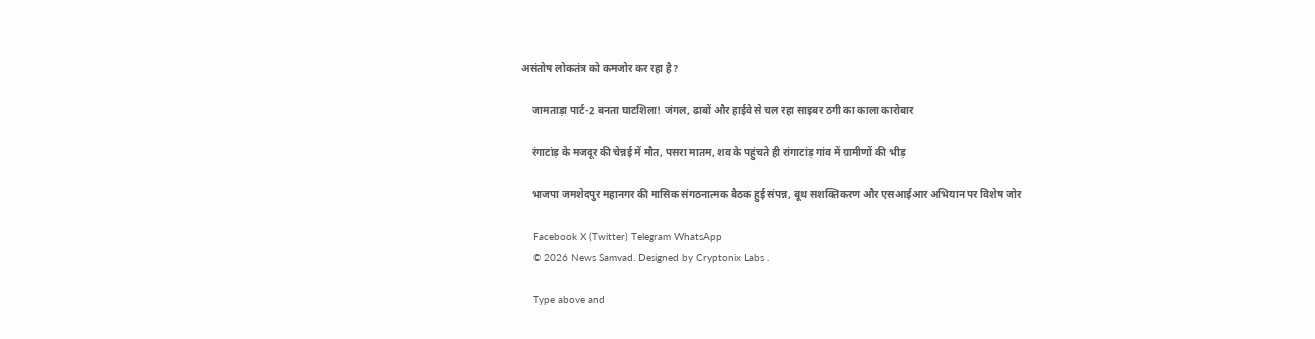असंतोष लोकतंत्र को कमजोर कर रहा है?

    जामताड़ा पार्ट-2 बनता घाटशिला! जंगल, ढाबों और हाईवे से चल रहा साइबर ठगी का काला कारोबार

    रंगाटांड़ के मजदूर की चेन्नई में मौत, पसरा मातम, शव के पहुंचते ही रांगाटांड़ गांव में ग्रामीणों की भीड़

    भाजपा जमशेदपुर महानगर की मासिक संगठनात्मक बैठक हुई संपन्न, बूथ सशक्तिकरण और एसआईआर अभियान पर विशेष जोर

    Facebook X (Twitter) Telegram WhatsApp
    © 2026 News Samvad. Designed by Cryptonix Labs .

    Type above and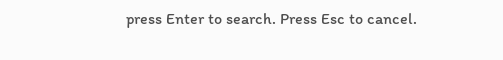press Enter to search. Press Esc to cancel.